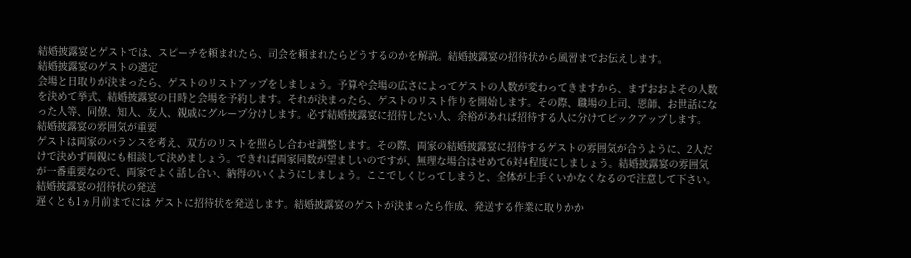結婚披露宴とゲストでは、スピーチを頼まれたら、司会を頼まれたらどうするのかを解説。結婚披露宴の招待状から風習までお伝えします。
結婚披露宴のゲストの選定
会場と日取りが決まったら、ゲストのリストアップをしましょう。予算や会場の広さによってゲストの人数が変わってきますから、まずおおよその人数を決めて挙式、結婚披露宴の日時と会場を予約します。それが決まったら、ゲストのリスト作りを開始します。その際、職場の上司、恩師、お世話になった人等、同僚、知人、友人、親戚にグループ分けします。必ず結婚披露宴に招待したい人、余裕があれば招待する人に分けてピックアップします。
結婚披露宴の雰囲気が重要
ゲストは両家のバランスを考え、双方のリストを照らし合わせ調整します。その際、両家の結婚披露宴に招待するゲストの雰囲気が合うように、2人だけで決めず両親にも相談して決めましょう。できれば両家同数が望ましいのですが、無理な場合はせめて6対4程度にしましょう。結婚披露宴の雰囲気が一番重要なので、両家でよく話し合い、納得のいくようにしましょう。ここでしくじってしまうと、全体が上手くいかなくなるので注意して下さい。
結婚披露宴の招待状の発送
遅くとも1ヵ月前までには ゲストに招待状を発送します。結婚披露宴のゲストが決まったら作成、発送する作業に取りかか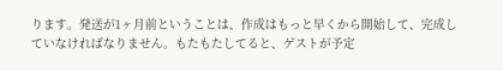ります。発送が1ヶ月前ということは、作成はもっと早くから開始して、完成していなければなりません。もたもたしてると、ゲストが予定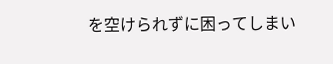を空けられずに困ってしまい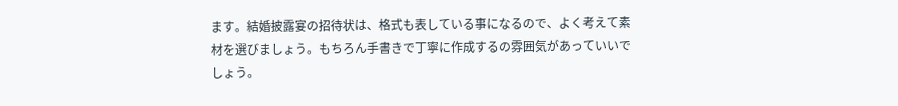ます。結婚披露宴の招待状は、格式も表している事になるので、よく考えて素材を選びましょう。もちろん手書きで丁寧に作成するの雰囲気があっていいでしょう。